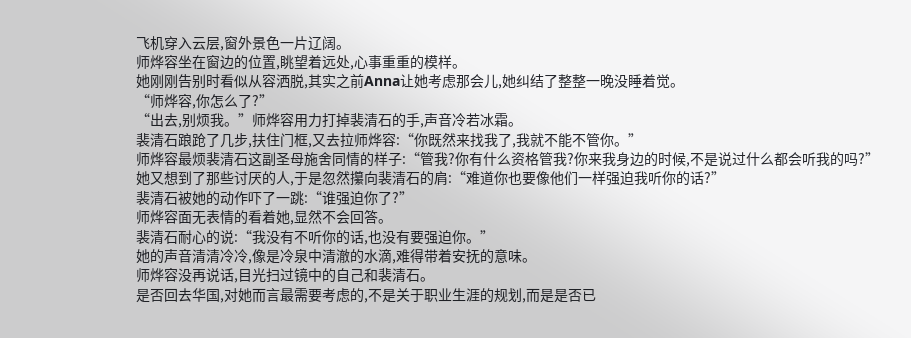飞机穿入云层,窗外景色一片辽阔。
师烨容坐在窗边的位置,眺望着远处,心事重重的模样。
她刚刚告别时看似从容洒脱,其实之前Anna让她考虑那会儿,她纠结了整整一晚没睡着觉。
“师烨容,你怎么了?”
“出去,别烦我。”师烨容用力打掉裴清石的手,声音冷若冰霜。
裴清石踉跄了几步,扶住门框,又去拉师烨容:“你既然来找我了,我就不能不管你。”
师烨容最烦裴清石这副圣母施舍同情的样子:“管我?你有什么资格管我?你来我身边的时候,不是说过什么都会听我的吗?”
她又想到了那些讨厌的人,于是忽然攥向裴清石的肩:“难道你也要像他们一样强迫我听你的话?”
裴清石被她的动作吓了一跳:“谁强迫你了?”
师烨容面无表情的看着她,显然不会回答。
裴清石耐心的说:“我没有不听你的话,也没有要强迫你。”
她的声音清清冷冷,像是冷泉中清澈的水滴,难得带着安抚的意味。
师烨容没再说话,目光扫过镜中的自己和裴清石。
是否回去华国,对她而言最需要考虑的,不是关于职业生涯的规划,而是是否已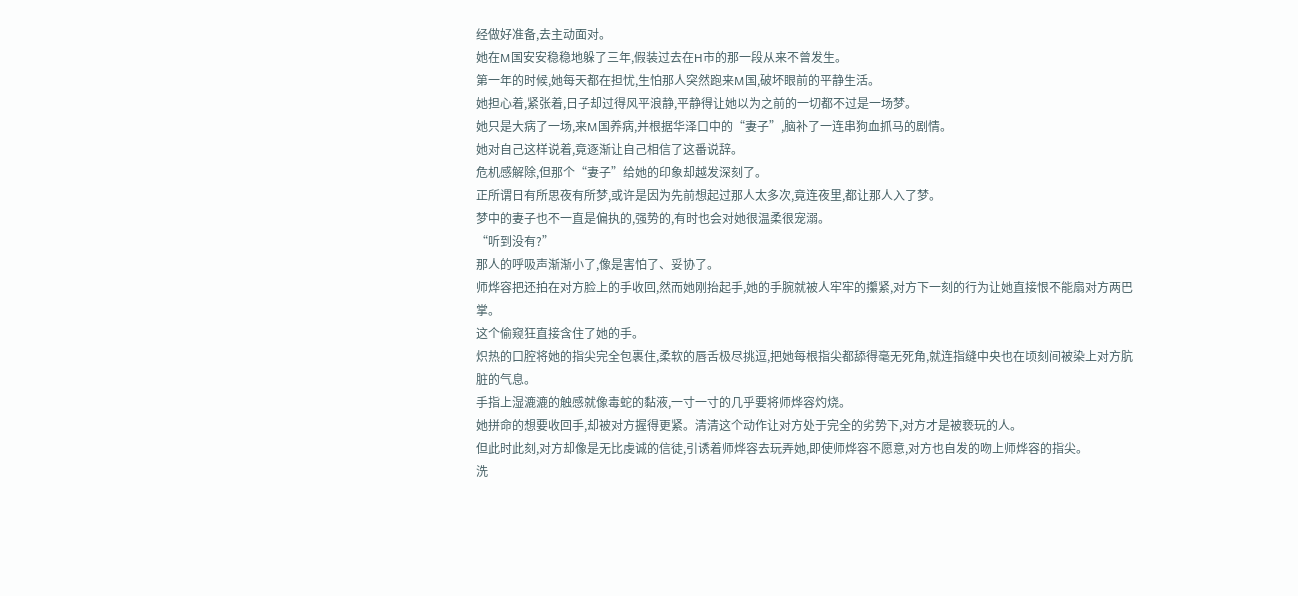经做好准备,去主动面对。
她在M国安安稳稳地躲了三年,假装过去在H市的那一段从来不曾发生。
第一年的时候,她每天都在担忧,生怕那人突然跑来M国,破坏眼前的平静生活。
她担心着,紧张着,日子却过得风平浪静,平静得让她以为之前的一切都不过是一场梦。
她只是大病了一场,来M国养病,并根据华泽口中的“妻子”,脑补了一连串狗血抓马的剧情。
她对自己这样说着,竟逐渐让自己相信了这番说辞。
危机感解除,但那个“妻子”给她的印象却越发深刻了。
正所谓日有所思夜有所梦,或许是因为先前想起过那人太多次,竟连夜里,都让那人入了梦。
梦中的妻子也不一直是偏执的,强势的,有时也会对她很温柔很宠溺。
“听到没有?”
那人的呼吸声渐渐小了,像是害怕了、妥协了。
师烨容把还拍在对方脸上的手收回,然而她刚抬起手,她的手腕就被人牢牢的攥紧,对方下一刻的行为让她直接恨不能扇对方两巴掌。
这个偷窥狂直接含住了她的手。
炽热的口腔将她的指尖完全包裹住,柔软的唇舌极尽挑逗,把她每根指尖都舔得毫无死角,就连指缝中央也在顷刻间被染上对方肮脏的气息。
手指上湿漉漉的触感就像毒蛇的黏液,一寸一寸的几乎要将师烨容灼烧。
她拼命的想要收回手,却被对方握得更紧。清清这个动作让对方处于完全的劣势下,对方才是被亵玩的人。
但此时此刻,对方却像是无比虔诚的信徒,引诱着师烨容去玩弄她,即使师烨容不愿意,对方也自发的吻上师烨容的指尖。
洗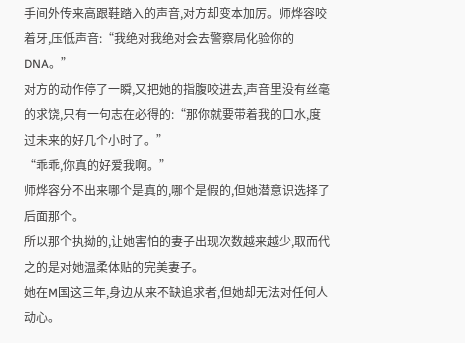手间外传来高跟鞋踏入的声音,对方却变本加厉。师烨容咬着牙,压低声音:“我绝对我绝对会去警察局化验你的DNA。”
对方的动作停了一瞬,又把她的指腹咬进去,声音里没有丝毫的求饶,只有一句志在必得的:“那你就要带着我的口水,度过未来的好几个小时了。”
“乖乖,你真的好爱我啊。”
师烨容分不出来哪个是真的,哪个是假的,但她潜意识选择了后面那个。
所以那个执拗的,让她害怕的妻子出现次数越来越少,取而代之的是对她温柔体贴的完美妻子。
她在M国这三年,身边从来不缺追求者,但她却无法对任何人动心。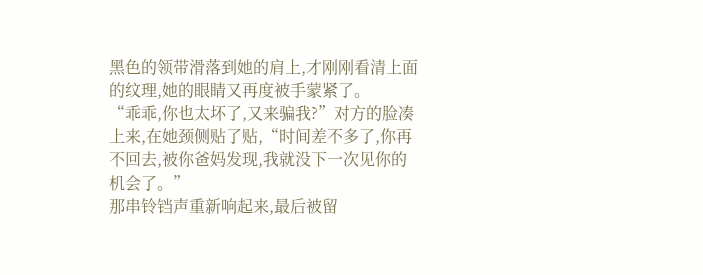黑色的领带滑落到她的肩上,才刚刚看清上面的纹理,她的眼睛又再度被手蒙紧了。
“乖乖,你也太坏了,又来骗我?”对方的脸凑上来,在她颈侧贴了贴,“时间差不多了,你再不回去,被你爸妈发现,我就没下一次见你的机会了。”
那串铃铛声重新响起来,最后被留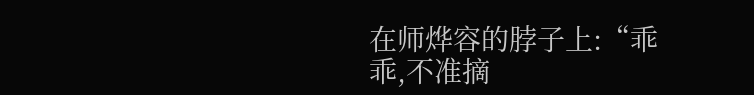在师烨容的脖子上:“乖乖,不准摘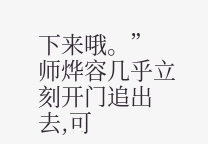下来哦。”
师烨容几乎立刻开门追出去,可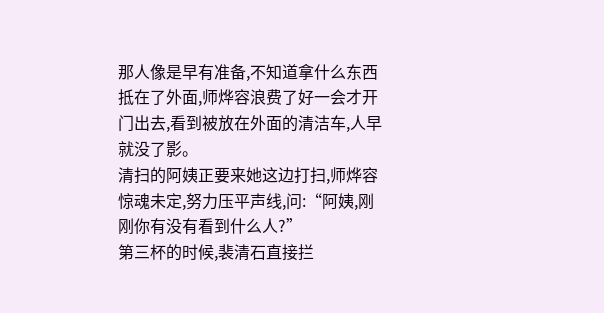那人像是早有准备,不知道拿什么东西抵在了外面,师烨容浪费了好一会才开门出去,看到被放在外面的清洁车,人早就没了影。
清扫的阿姨正要来她这边打扫,师烨容惊魂未定,努力压平声线,问:“阿姨,刚刚你有没有看到什么人?”
第三杯的时候,裴清石直接拦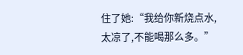住了她:“我给你新烧点水,太凉了,不能喝那么多。”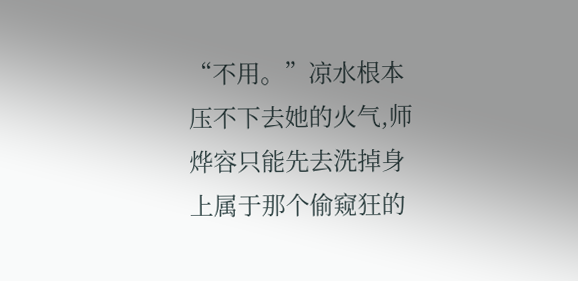“不用。”凉水根本压不下去她的火气,师烨容只能先去洗掉身上属于那个偷窥狂的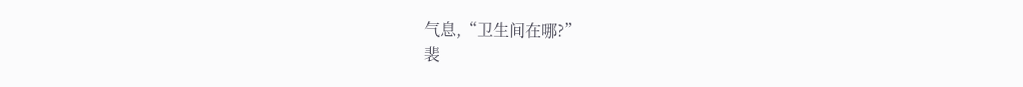气息,“卫生间在哪?”
裴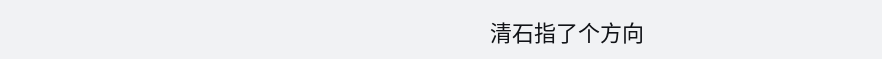清石指了个方向